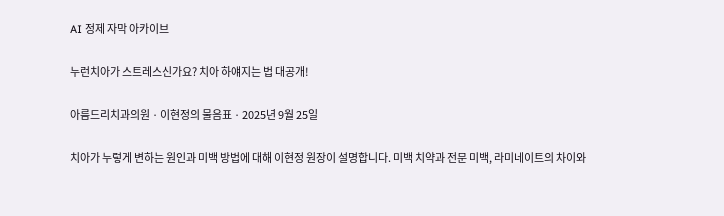AI 정제 자막 아카이브

누런치아가 스트레스신가요? 치아 하얘지는 법 대공개!

아름드리치과의원 · 이현정의 물음표 · 2025년 9월 25일

치아가 누렇게 변하는 원인과 미백 방법에 대해 이현정 원장이 설명합니다. 미백 치약과 전문 미백, 라미네이트의 차이와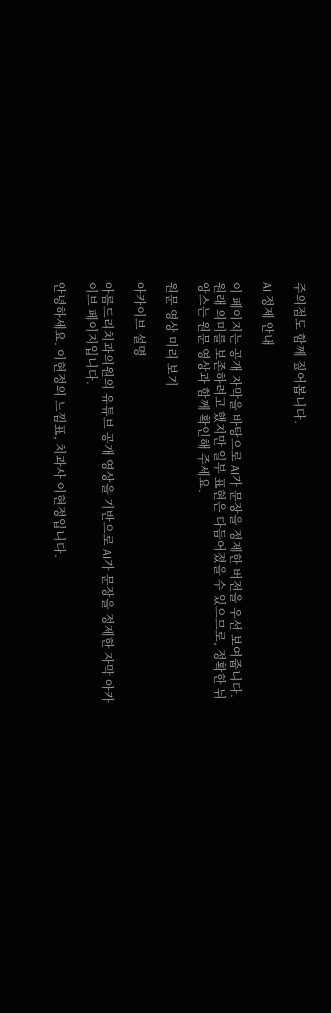주의점도 함께 짚어봅니다.

AI 정제 안내

이 페이지는 공개 자막을 바탕으로 AI가 문장을 정제한 버전을 우선 보여줍니다. 원래 의미를 보존하려고 했지만 일부 표현은 다듬어졌을 수 있으므로, 정확한 뉘앙스는 원문 영상과 함께 확인해 주세요.

원문 영상 미리 보기

아카이브 설명

아름드리치과의원의 유튜브 공개 영상을 기반으로 AI가 문장을 정제한 자막 아카이브 페이지입니다.

안녕하세요. 이현정의 느낌표, 치과사 이현정입니다.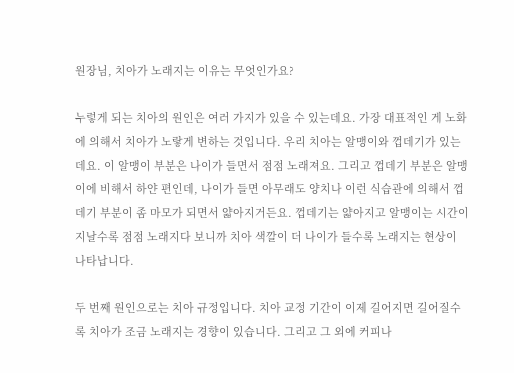원장님, 치아가 노래지는 이유는 무엇인가요?

누렇게 되는 치아의 원인은 여러 가지가 있을 수 있는데요. 가장 대표적인 게 노화에 의해서 치아가 노랗게 변하는 것입니다. 우리 치아는 알맹이와 껍데기가 있는데요. 이 알맹이 부분은 나이가 들면서 점점 노래져요. 그리고 껍데기 부분은 알맹이에 비해서 하얀 편인데, 나이가 들면 아무래도 양치나 이런 식습관에 의해서 껍데기 부분이 좀 마모가 되면서 얇아지거든요. 껍데기는 얇아지고 알맹이는 시간이 지날수록 점점 노래지다 보니까 치아 색깔이 더 나이가 들수록 노래지는 현상이 나타납니다.

두 번째 원인으로는 치아 규정입니다. 치아 교정 기간이 이제 길어지면 길어질수록 치아가 조금 노래지는 경향이 있습니다. 그리고 그 외에 커피나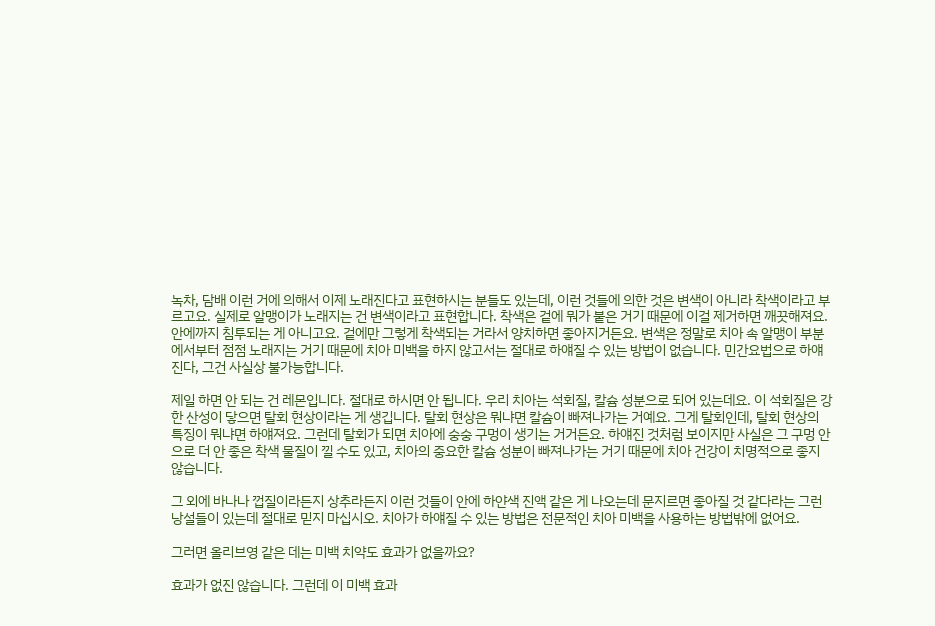녹차, 담배 이런 거에 의해서 이제 노래진다고 표현하시는 분들도 있는데, 이런 것들에 의한 것은 변색이 아니라 착색이라고 부르고요. 실제로 알맹이가 노래지는 건 변색이라고 표현합니다. 착색은 겉에 뭐가 붙은 거기 때문에 이걸 제거하면 깨끗해져요. 안에까지 침투되는 게 아니고요. 겉에만 그렇게 착색되는 거라서 양치하면 좋아지거든요. 변색은 정말로 치아 속 알맹이 부분에서부터 점점 노래지는 거기 때문에 치아 미백을 하지 않고서는 절대로 하얘질 수 있는 방법이 없습니다. 민간요법으로 하얘진다, 그건 사실상 불가능합니다.

제일 하면 안 되는 건 레몬입니다. 절대로 하시면 안 됩니다. 우리 치아는 석회질, 칼슘 성분으로 되어 있는데요. 이 석회질은 강한 산성이 닿으면 탈회 현상이라는 게 생깁니다. 탈회 현상은 뭐냐면 칼슘이 빠져나가는 거예요. 그게 탈회인데, 탈회 현상의 특징이 뭐냐면 하얘져요. 그런데 탈회가 되면 치아에 숭숭 구멍이 생기는 거거든요. 하얘진 것처럼 보이지만 사실은 그 구멍 안으로 더 안 좋은 착색 물질이 낄 수도 있고, 치아의 중요한 칼슘 성분이 빠져나가는 거기 때문에 치아 건강이 치명적으로 좋지 않습니다.

그 외에 바나나 껍질이라든지 상추라든지 이런 것들이 안에 하얀색 진액 같은 게 나오는데 문지르면 좋아질 것 같다라는 그런 낭설들이 있는데 절대로 믿지 마십시오. 치아가 하얘질 수 있는 방법은 전문적인 치아 미백을 사용하는 방법밖에 없어요.

그러면 올리브영 같은 데는 미백 치약도 효과가 없을까요?

효과가 없진 않습니다. 그런데 이 미백 효과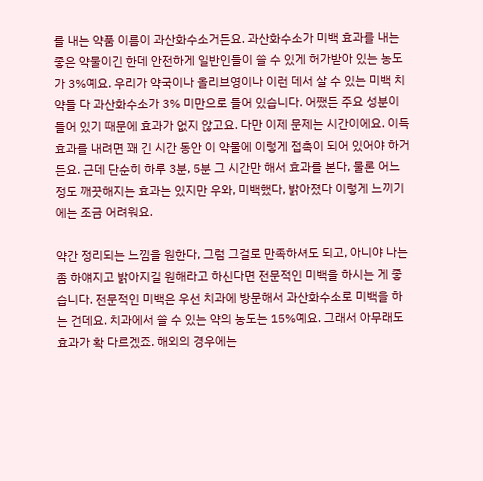를 내는 약품 이름이 과산화수소거든요. 과산화수소가 미백 효과를 내는 좋은 약물이긴 한데 안전하게 일반인들이 쓸 수 있게 허가받아 있는 농도가 3%예요. 우리가 약국이나 올리브영이나 이런 데서 살 수 있는 미백 치약들 다 과산화수소가 3% 미만으로 들어 있습니다. 어쨌든 주요 성분이 들어 있기 때문에 효과가 없지 않고요. 다만 이제 문제는 시간이에요. 이득 효과를 내려면 꽤 긴 시간 동안 이 약물에 이렇게 접촉이 되어 있어야 하거든요. 근데 단순히 하루 3분, 5분 그 시간만 해서 효과를 본다, 물론 어느 정도 깨끗해지는 효과는 있지만 우와, 미백했다, 밝아졌다 이렇게 느끼기에는 조금 어려워요.

약간 정리되는 느낌을 원한다, 그럼 그걸로 만족하셔도 되고, 아니야 나는 좀 하얘지고 밝아지길 원해라고 하신다면 전문적인 미백을 하시는 게 좋습니다. 전문적인 미백은 우선 치과에 방문해서 과산화수소로 미백을 하는 건데요. 치과에서 쓸 수 있는 약의 농도는 15%예요. 그래서 아무래도 효과가 확 다르겠죠. 해외의 경우에는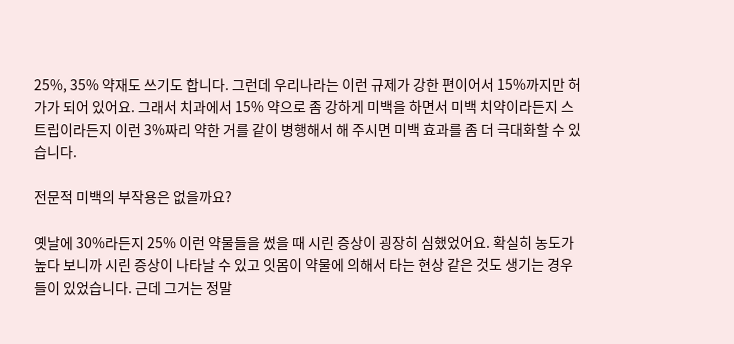25%, 35% 약재도 쓰기도 합니다. 그런데 우리나라는 이런 규제가 강한 편이어서 15%까지만 허가가 되어 있어요. 그래서 치과에서 15% 약으로 좀 강하게 미백을 하면서 미백 치약이라든지 스트립이라든지 이런 3%짜리 약한 거를 같이 병행해서 해 주시면 미백 효과를 좀 더 극대화할 수 있습니다.

전문적 미백의 부작용은 없을까요?

옛날에 30%라든지 25% 이런 약물들을 썼을 때 시린 증상이 굉장히 심했었어요. 확실히 농도가 높다 보니까 시린 증상이 나타날 수 있고 잇몸이 약물에 의해서 타는 현상 같은 것도 생기는 경우들이 있었습니다. 근데 그거는 정말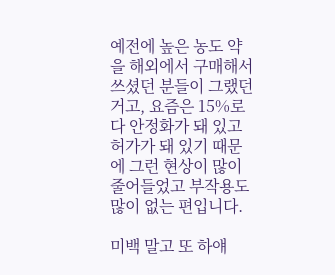예전에 높은 농도 약을 해외에서 구매해서 쓰셨던 분들이 그랬던 거고, 요즘은 15%로 다 안정화가 돼 있고 허가가 돼 있기 때문에 그런 현상이 많이 줄어들었고 부작용도 많이 없는 편입니다.

미백 말고 또 하얘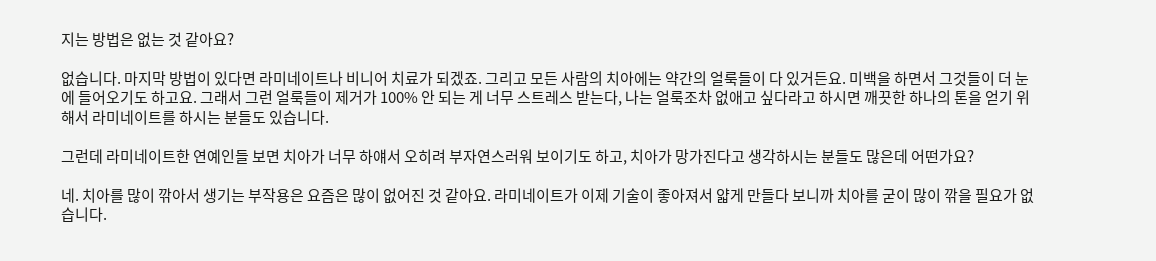지는 방법은 없는 것 같아요?

없습니다. 마지막 방법이 있다면 라미네이트나 비니어 치료가 되겠죠. 그리고 모든 사람의 치아에는 약간의 얼룩들이 다 있거든요. 미백을 하면서 그것들이 더 눈에 들어오기도 하고요. 그래서 그런 얼룩들이 제거가 100% 안 되는 게 너무 스트레스 받는다, 나는 얼룩조차 없애고 싶다라고 하시면 깨끗한 하나의 톤을 얻기 위해서 라미네이트를 하시는 분들도 있습니다.

그런데 라미네이트한 연예인들 보면 치아가 너무 하얘서 오히려 부자연스러워 보이기도 하고, 치아가 망가진다고 생각하시는 분들도 많은데 어떤가요?

네. 치아를 많이 깎아서 생기는 부작용은 요즘은 많이 없어진 것 같아요. 라미네이트가 이제 기술이 좋아져서 얇게 만들다 보니까 치아를 굳이 많이 깎을 필요가 없습니다.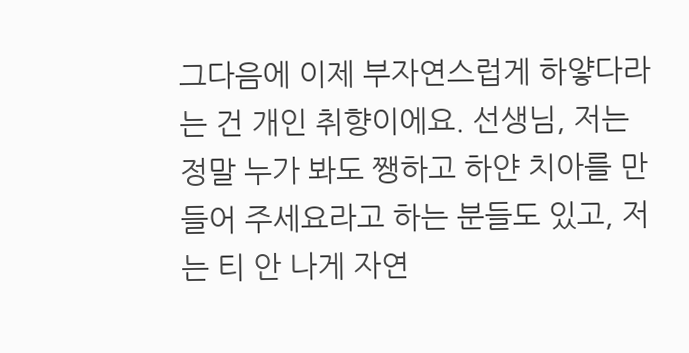그다음에 이제 부자연스럽게 하얗다라는 건 개인 취향이에요. 선생님, 저는 정말 누가 봐도 쨍하고 하얀 치아를 만들어 주세요라고 하는 분들도 있고, 저는 티 안 나게 자연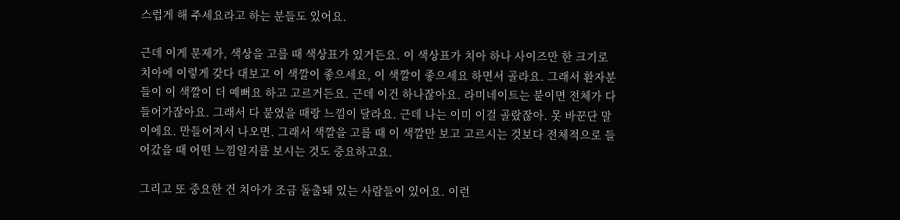스럽게 해 주세요라고 하는 분들도 있어요.

근데 이게 문제가, 색상을 고를 때 색상표가 있거든요. 이 색상표가 치아 하나 사이즈만 한 크기로 치아에 이렇게 갖다 대보고 이 색깔이 좋으세요, 이 색깔이 좋으세요 하면서 골라요. 그래서 환자분들이 이 색깔이 더 예뻐요 하고 고르거든요. 근데 이건 하나잖아요. 라미네이트는 붙이면 전체가 다 들어가잖아요. 그래서 다 붙였을 때랑 느낌이 달라요. 근데 나는 이미 이걸 골랐잖아. 못 바꾼단 말이에요. 만들어져서 나오면. 그래서 색깔을 고를 때 이 색깔만 보고 고르시는 것보다 전체적으로 들어갔을 때 어떤 느낌일지를 보시는 것도 중요하고요.

그리고 또 중요한 건 치아가 조금 돌출돼 있는 사람들이 있어요. 이런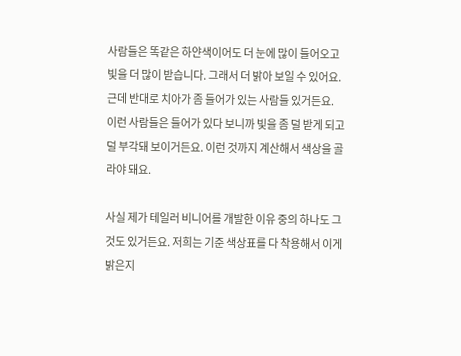사람들은 똑같은 하얀색이어도 더 눈에 많이 들어오고 빛을 더 많이 받습니다. 그래서 더 밝아 보일 수 있어요. 근데 반대로 치아가 좀 들어가 있는 사람들 있거든요. 이런 사람들은 들어가 있다 보니까 빛을 좀 덜 받게 되고 덜 부각돼 보이거든요. 이런 것까지 계산해서 색상을 골라야 돼요.

사실 제가 테일러 비니어를 개발한 이유 중의 하나도 그것도 있거든요. 저희는 기준 색상표를 다 착용해서 이게 밝은지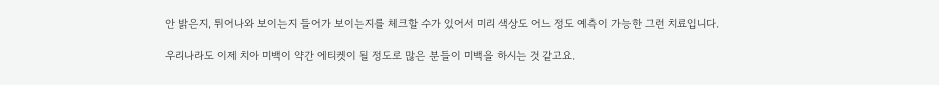안 밝은지, 튀어나와 보이는지 들어가 보이는지를 체크할 수가 있어서 미리 색상도 어느 정도 예측이 가능한 그런 치료입니다.

우리나라도 이제 치아 미백이 약간 에티켓이 될 정도로 많은 분들이 미백을 하시는 것 같고요.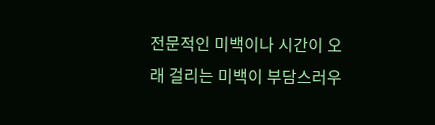전문적인 미백이나 시간이 오래 걸리는 미백이 부담스러우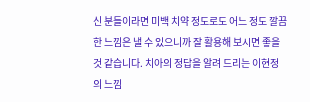신 분들이라면 미백 치약 정도로도 어느 정도 깔끔한 느낌은 낼 수 있으니까 잘 활용해 보시면 좋을 것 같습니다. 치아의 정답을 알려 드리는 이현정의 느낌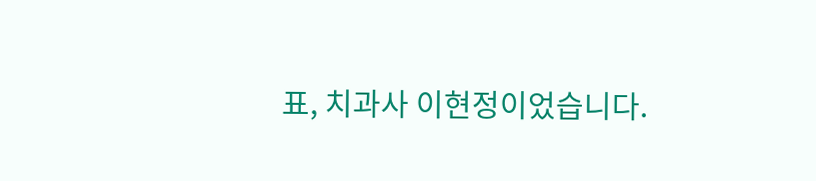표, 치과사 이현정이었습니다.